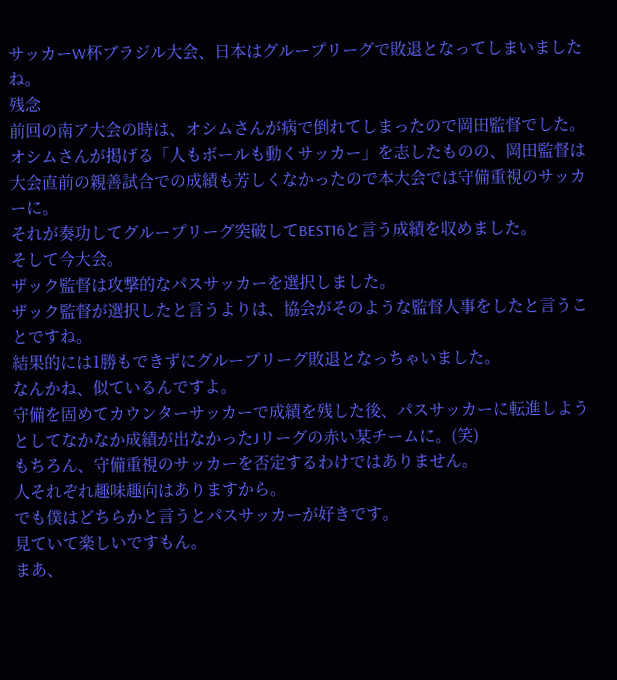サッカーW杯ブラジル大会、日本はグループリーグで敗退となってしまいましたね。
残念
前回の南ア大会の時は、オシムさんが病で倒れてしまったので岡田監督でした。
オシムさんが掲げる「人もボールも動くサッカー」を志したものの、岡田監督は大会直前の親善試合での成績も芳しくなかったので本大会では守備重視のサッカーに。
それが奏功してグループリーグ突破してBEST16と言う成績を収めました。
そして今大会。
ザック監督は攻撃的なパスサッカーを選択しました。
ザック監督が選択したと言うよりは、協会がそのような監督人事をしたと言うことですね。
結果的には1勝もできずにグループリーグ敗退となっちゃいました。
なんかね、似ているんですよ。
守備を固めてカウンターサッカーで成績を残した後、パスサッカーに転進しようとしてなかなか成績が出なかったJリーグの赤い某チームに。(笑)
もちろん、守備重視のサッカーを否定するわけではありません。
人それぞれ趣味趣向はありますから。
でも僕はどちらかと言うとパスサッカーが好きです。
見ていて楽しいですもん。
まあ、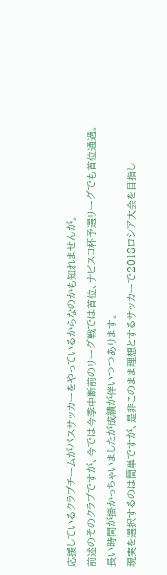応援しているクラブチームがパスサッカーをやっているからなのかも知れませんが。
前述のそのクラブですが、今では今季中断前のリーグ戦では首位、ナビスコ杯予選リーグでも首位通過。
長い時間が掛かっちゃいましたが成績が伴いつつあります。
現実を選択するのは簡単ですが、是非このまま理想とするサッカーで2018ロシア大会を目指し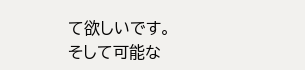て欲しいです。
そして可能な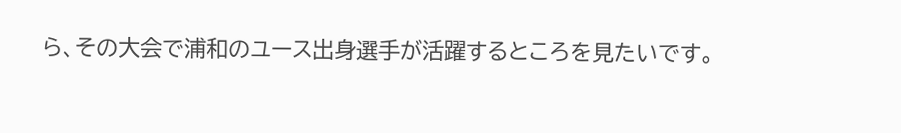ら、その大会で浦和のユース出身選手が活躍するところを見たいです。